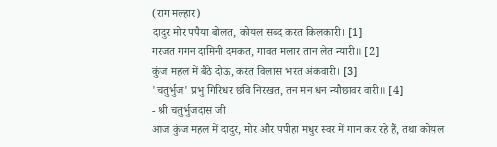(राग मल्हार)
दादुर मोर पपैया बोलत, कोयल सब्द करत किलकारी। [1]
गरजत गगन दामिनी दमकत, गावत मलार तान लेत न्यारी॥ [2]
कुंज महल में बैठे दोऊ, करत विलास भरत अंकवारी। [3]
'चतुर्भुज' प्रभु गिरिधर छवि निरखत, तन मन धन न्यौछावर वारी॥ [4]
- श्री चतुर्भुजदास जी
आज कुंज महल में दादुर, मोर और पपीहा मधुर स्वर में गान कर रहे हैं, तथा कोयल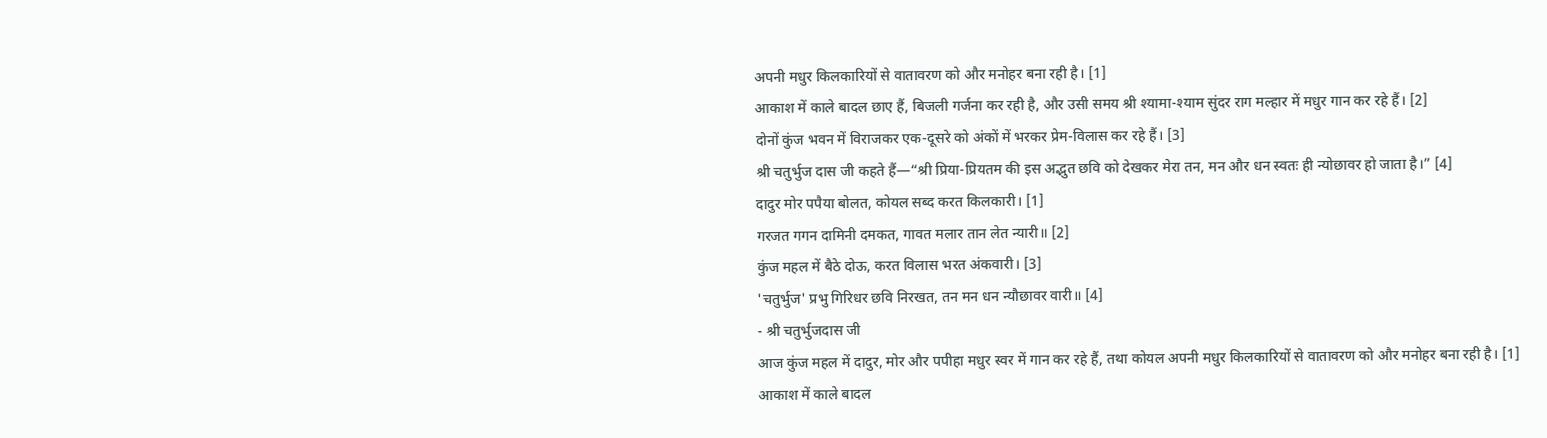अपनी मधुर किलकारियों से वातावरण को और मनोहर बना रही है। [1]
आकाश में काले बादल छाए हैं, बिजली गर्जना कर रही है, और उसी समय श्री श्यामा-श्याम सुंदर राग मल्हार में मधुर गान कर रहे हैं। [2]
दोनों कुंज भवन में विराजकर एक-दूसरे को अंकों में भरकर प्रेम-विलास कर रहे हैं। [3]
श्री चतुर्भुज दास जी कहते हैं—“श्री प्रिया-प्रियतम की इस अद्भुत छवि को देखकर मेरा तन, मन और धन स्वतः ही न्योछावर हो जाता है।” [4]
दादुर मोर पपैया बोलत, कोयल सब्द करत किलकारी। [1]
गरजत गगन दामिनी दमकत, गावत मलार तान लेत न्यारी॥ [2]
कुंज महल में बैठे दोऊ, करत विलास भरत अंकवारी। [3]
'चतुर्भुज' प्रभु गिरिधर छवि निरखत, तन मन धन न्यौछावर वारी॥ [4]
- श्री चतुर्भुजदास जी
आज कुंज महल में दादुर, मोर और पपीहा मधुर स्वर में गान कर रहे हैं, तथा कोयल अपनी मधुर किलकारियों से वातावरण को और मनोहर बना रही है। [1]
आकाश में काले बादल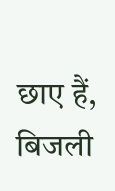छाए हैं, बिजली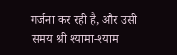गर्जना कर रही है, और उसी समय श्री श्यामा-श्याम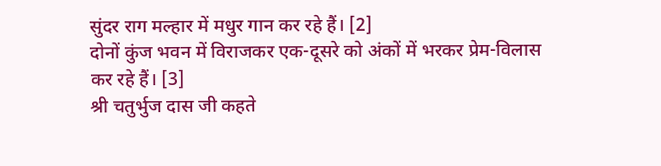सुंदर राग मल्हार में मधुर गान कर रहे हैं। [2]
दोनों कुंज भवन में विराजकर एक-दूसरे को अंकों में भरकर प्रेम-विलास कर रहे हैं। [3]
श्री चतुर्भुज दास जी कहते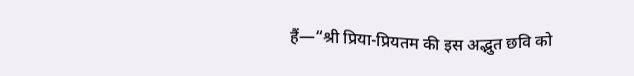हैं—“श्री प्रिया-प्रियतम की इस अद्भुत छवि को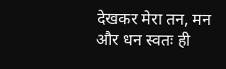देखकर मेरा तन, मन और धन स्वतः ही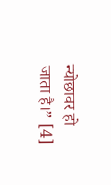न्योछावर हो जाता है।” [4]